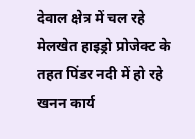देवाल क्षेत्र में चल रहे मेलखेत हाइड्रो प्रोजेक्ट के तहत पिंडर नदी में हो रहे खनन कार्य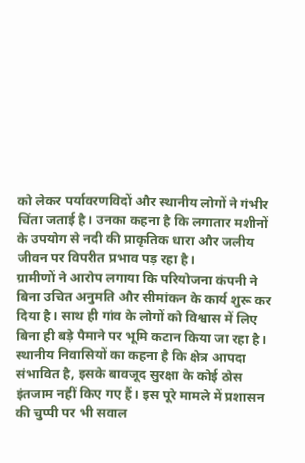को लेकर पर्यावरणविदों और स्थानीय लोगों ने गंभीर चिंता जताई है। उनका कहना है कि लगातार मशीनों के उपयोग से नदी की प्राकृतिक धारा और जलीय जीवन पर विपरीत प्रभाव पड़ रहा है।
ग्रामीणों ने आरोप लगाया कि परियोजना कंपनी ने बिना उचित अनुमति और सीमांकन के कार्य शुरू कर दिया है। साथ ही गांव के लोगों को विश्वास में लिए बिना ही बड़े पैमाने पर भूमि कटान किया जा रहा है।
स्थानीय निवासियों का कहना है कि क्षेत्र आपदा संभावित है, इसके बावजूद सुरक्षा के कोई ठोस इंतजाम नहीं किए गए हैं। इस पूरे मामले में प्रशासन की चुप्पी पर भी सवाल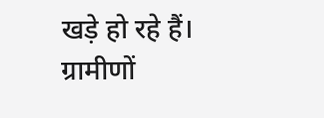खड़े हो रहे हैं।
ग्रामीणों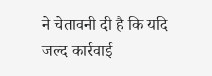ने चेतावनी दी है कि यदि जल्द कार्रवाई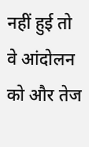नहीं हुई तो वे आंदोलन को और तेज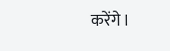करेंगे।